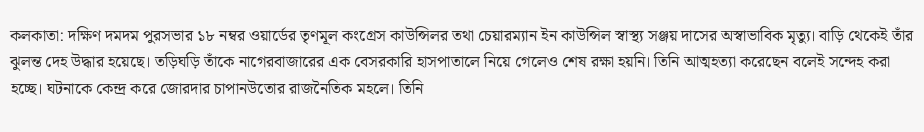কলকাতা: দক্ষিণ দমদম পুরসভার ১৮ নম্বর ওয়ার্ডের তৃণমূল কংগ্রেস কাউন্সিলর তথা চেয়ারম্যান ইন কাউন্সিল স্বাস্থ্য সঞ্জয় দাসের অস্বাভাবিক মৃত্যু। বাড়ি থেকেই তাঁর ঝুলন্ত দেহ উদ্ধার হয়েছে। তড়িঘড়ি তাঁকে নাগেরবাজারের এক বেসরকারি হাসপাতালে নিয়ে গেলেও শেষ রক্ষা হয়নি। তিনি আত্মহত্যা করেছেন বলেই সন্দেহ করা হচ্ছে। ঘটনাকে কেন্দ্র করে জোরদার চাপানউতোর রাজনৈতিক মহলে। তিনি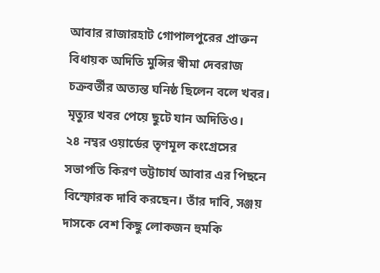আবার রাজারহাট গোপালপুরের প্রাক্তন বিধায়ক অদিতি মুন্সির স্বীমা দেবরাজ চক্রবর্তীর অত্যন্ত ঘনিষ্ঠ ছিলেন বলে খবর। মৃত্যুর খবর পেয়ে ছুটে যান অদিতিও।
২৪ নম্বর ওয়ার্ডের তৃণমূল কংগ্রেসের সভাপতি কিরণ ভট্টাচার্য আবার এর পিছনে বিস্ফোরক দাবি করছেন। তাঁর দাবি, সঞ্জয় দাসকে বেশ কিছু লোকজন হুমকি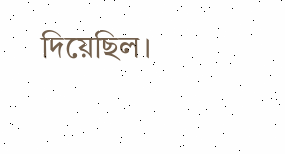দিয়েছিল।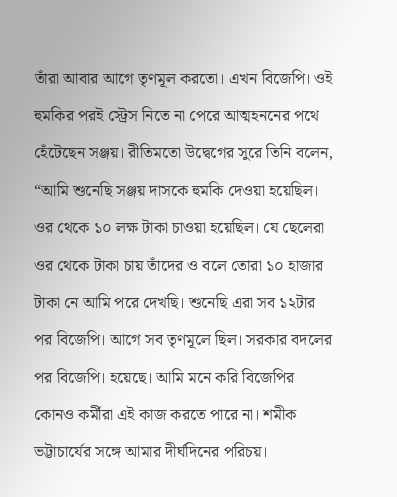তাঁরা আবার আগে তৃণমূল করতো। এখন বিজেপি। ওই হুমকির পরই স্ট্রেস নিতে না পেরে আত্মহননের পথে হেঁটেছেন সঞ্জয়। রীতিমতো উদ্বেগের সুরে তিনি বলেন, “আমি শুনেছি সঞ্জয় দাসকে হুমকি দেওয়া হয়েছিল। ওর থেকে ১০ লক্ষ টাকা চাওয়া হয়েছিল। যে ছেলেরা ওর থেকে টাকা চায় তাঁদের ও বলে তোরা ১০ হাজার টাকা নে আমি পরে দেখছি। শুনেছি এরা সব ১২টার পর বিজেপি। আগে সব তৃণমূলে ছিল। সরকার বদলের পর বিজেপি। হয়েছে। আমি মনে করি বিজেপির কোনও কর্মীরা এই কাজ করতে পারে না। শমীক ভট্টাচার্যের সঙ্গে আমার দীর্ঘদিনের পরিচয়।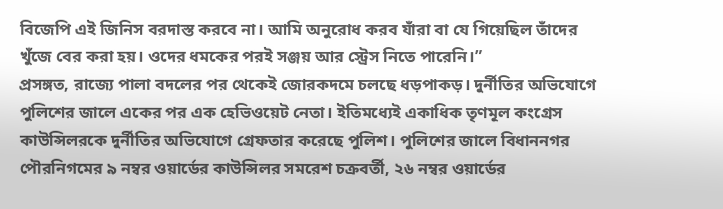বিজেপি এই জিনিস বরদাস্ত করবে না। আমি অনুরোধ করব যাঁরা বা যে গিয়েছিল তাঁদের খুঁজে বের করা হয়। ওদের ধমকের পরই সঞ্জয় আর স্ট্রেস নিতে পারেনি।”
প্রসঙ্গত, রাজ্যে পালা বদলের পর থেকেই জোরকদমে চলছে ধড়পাকড়। দুর্নীতির অভিযোগে পুলিশের জালে একের পর এক হেভিওয়েট নেতা। ইতিমধ্যেই একাধিক তৃণমূল কংগ্রেস কাউন্সিলরকে দুর্নীতির অভিযোগে গ্রেফতার করেছে পুলিশ। পুলিশের জালে বিধাননগর পৌরনিগমের ৯ নম্বর ওয়ার্ডের কাউন্সিলর সমরেশ চক্রবর্তী, ২৬ নম্বর ওয়ার্ডের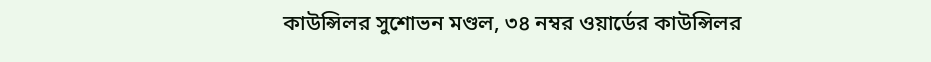কাউন্সিলর সুশোভন মণ্ডল, ৩৪ নম্বর ওয়ার্ডের কাউন্সিলর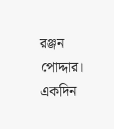রঞ্জন পোদ্দার। একদিন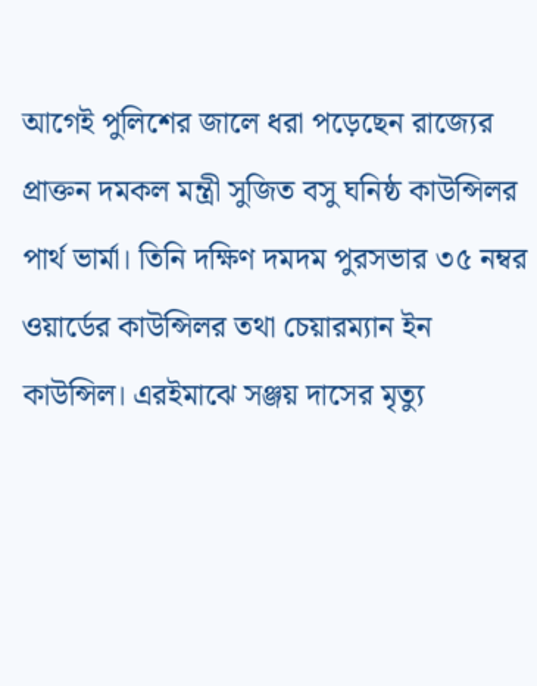আগেই পুলিশের জালে ধরা পড়েছেন রাজ্যের প্রাক্তন দমকল মন্ত্রী সুজিত বসু ঘনিষ্ঠ কাউন্সিলর পার্থ ভার্মা। তিনি দক্ষিণ দমদম পুরসভার ৩৫ নম্বর ওয়ার্ডের কাউন্সিলর তথা চেয়ারম্যান ইন কাউন্সিল। এরইমাঝে সঞ্জয় দাসের মৃত্যু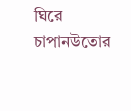ঘিরে চাপানউতোর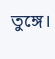তুঙ্গে।